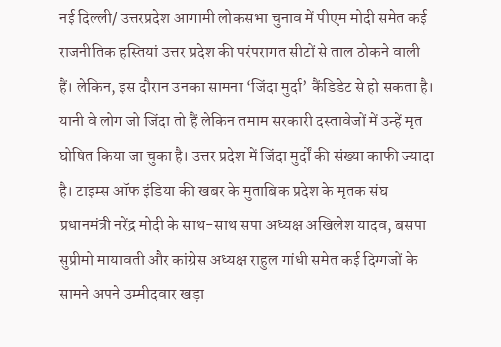नई दिल्ली/ उत्तरप्रदेश आगामी लोकसभा चुनाव में पीएम मोदी समेत कई राजनीतिक हस्तियां उत्तर प्रदेश की परंपरागत सीटों से ताल ठोकने वाली हैं। लेकिन, इस दौरान उनका सामना ‘जिंदा मुर्दा’ कैंडिडेट से हो सकता है। यानी वे लोग जो जिंदा तो हैं लेकिन तमाम सरकारी दस्तावेजों में उन्हें मृत घोषित किया जा चुका है। उत्तर प्रदेश में जिंदा मुर्दों की संख्या काफी ज्यादा है। टाइम्स ऑफ इंडिया की खबर के मुताबिक प्रदेश के मृतक संघ प्रधानमंत्री नरेंद्र मोदी के साथ-साथ सपा अध्यक्ष अखिलेश यादव, बसपा सुप्रीमो मायावती और कांग्रेस अध्यक्ष राहुल गांधी समेत कई दिग्गजों के सामने अपने उम्मीदवार खड़ा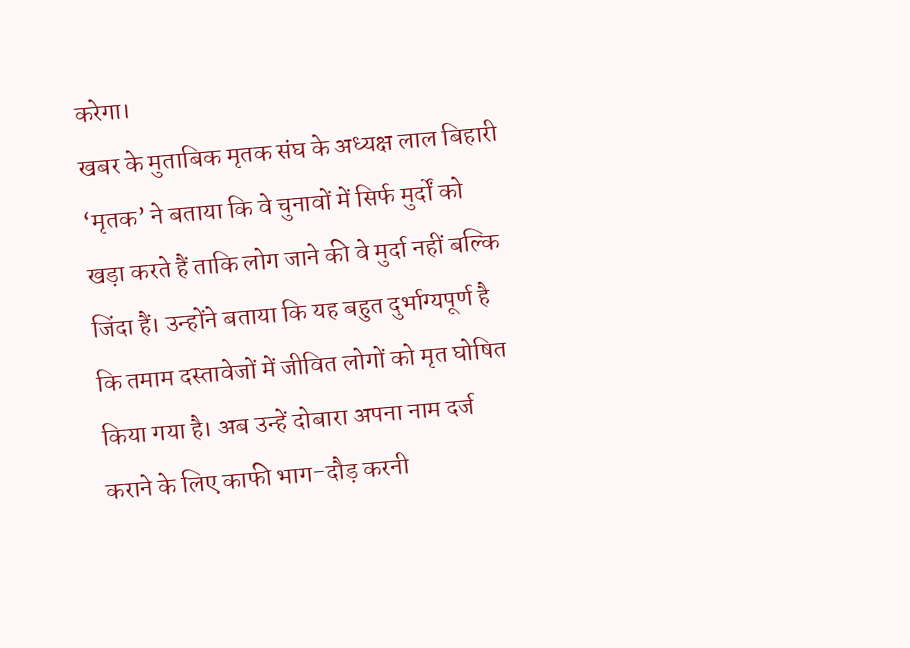करेगा।
खबर के मुताबिक मृतक संघ के अध्यक्ष लाल बिहारी ‘मृतक’ ने बताया कि वे चुनावों में सिर्फ मुर्दों को खड़ा करते हैं ताकि लोग जाने की वे मुर्दा नहीं बल्कि जिंदा हैं। उन्होंने बताया कि यह बहुत दुर्भाग्यपूर्ण है कि तमाम दस्तावेजों में जीवित लोगों को मृत घोषित किया गया है। अब उन्हें दोबारा अपना नाम दर्ज कराने के लिए काफी भाग-दौड़ करनी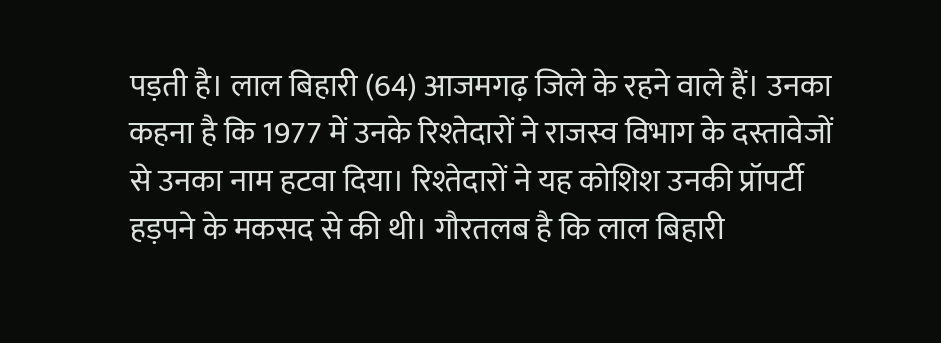पड़ती है। लाल बिहारी (64) आजमगढ़ जिले के रहने वाले हैं। उनका कहना है कि 1977 में उनके रिश्तेदारों ने राजस्व विभाग के दस्तावेजों से उनका नाम हटवा दिया। रिश्तेदारों ने यह कोशिश उनकी प्रॉपर्टी हड़पने के मकसद से की थी। गौरतलब है कि लाल बिहारी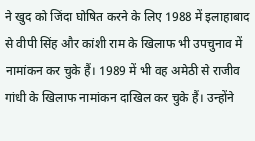ने खुद को जिंदा घोषित करने के लिए 1988 में इलाहाबाद से वीपी सिंह और कांशी राम के खिलाफ भी उपचुनाव में नामांकन कर चुके हैं। 1989 में भी वह अमेठी से राजीव गांधी के खिलाफ नामांकन दाखिल कर चुके हैं। उन्होंने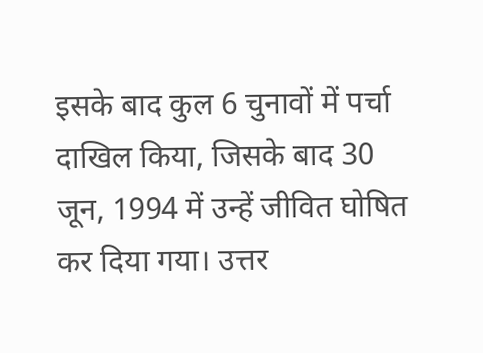इसके बाद कुल 6 चुनावों में पर्चा दाखिल किया, जिसके बाद 30 जून, 1994 में उन्हें जीवित घोषित कर दिया गया। उत्तर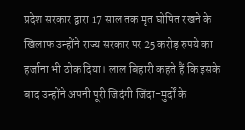प्रदेश सरकार द्वारा 17 साल तक मृत घोषित रखने के खिलाफ उन्होंने राज्य सरकार पर 25 करोड़ रुपये का हर्जाना भी ठोक दिया। लाल बिहारी कहते हैं कि इसके बाद उन्होंने अपनी पूरी जिदंगी जिंदा-मुर्दों के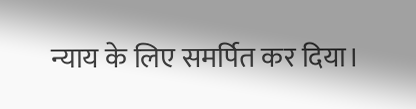न्याय के लिए समर्पित कर दिया।